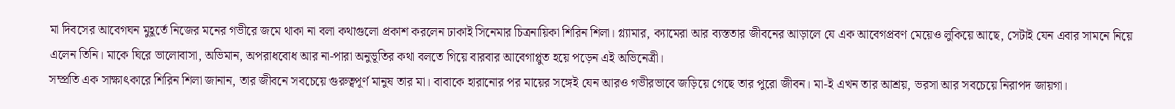মা দিবসের আবেগঘন মুহূর্তে নিজের মনের গভীরে জমে থাকা না বলা কথাগুলো প্রকাশ করলেন ঢাকাই সিনেমার চিত্রনায়িকা শিরিন শিলা। গ্ল্যামার, ক্যামেরা আর ব্যস্ততার জীবনের আড়ালে যে এক আবেগপ্রবণ মেয়েও লুকিয়ে আছে, সেটাই যেন এবার সামনে নিয়ে এলেন তিনি। মাকে ঘিরে ভালোবাসা, অভিমান, অপরাধবোধ আর না-পারা অনুভূতির কথা বলতে গিয়ে বারবার আবেগাপ্লুত হয়ে পড়েন এই অভিনেত্রী।
সম্প্রতি এক সাক্ষাৎকারে শিরিন শিলা জানান, তার জীবনে সবচেয়ে গুরুত্বপূর্ণ মানুষ তার মা। বাবাকে হারানোর পর মায়ের সঙ্গেই যেন আরও গভীরভাবে জড়িয়ে গেছে তার পুরো জীবন। মা-ই এখন তার আশ্রয়, ভরসা আর সবচেয়ে নিরাপদ জায়গা।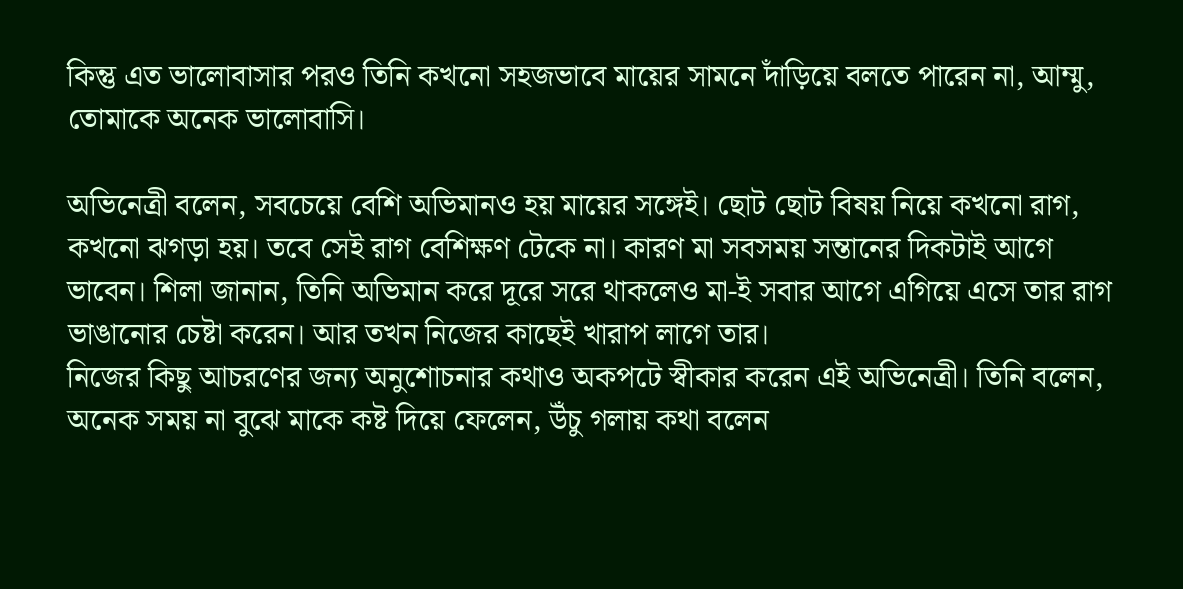কিন্তু এত ভালোবাসার পরও তিনি কখনো সহজভাবে মায়ের সামনে দাঁড়িয়ে বলতে পারেন না, আম্মু, তোমাকে অনেক ভালোবাসি।

অভিনেত্রী বলেন, সবচেয়ে বেশি অভিমানও হয় মায়ের সঙ্গেই। ছোট ছোট বিষয় নিয়ে কখনো রাগ, কখনো ঝগড়া হয়। তবে সেই রাগ বেশিক্ষণ টেকে না। কারণ মা সবসময় সন্তানের দিকটাই আগে ভাবেন। শিলা জানান, তিনি অভিমান করে দূরে সরে থাকলেও মা-ই সবার আগে এগিয়ে এসে তার রাগ ভাঙানোর চেষ্টা করেন। আর তখন নিজের কাছেই খারাপ লাগে তার।
নিজের কিছু আচরণের জন্য অনুশোচনার কথাও অকপটে স্বীকার করেন এই অভিনেত্রী। তিনি বলেন, অনেক সময় না বুঝে মাকে কষ্ট দিয়ে ফেলেন, উঁচু গলায় কথা বলেন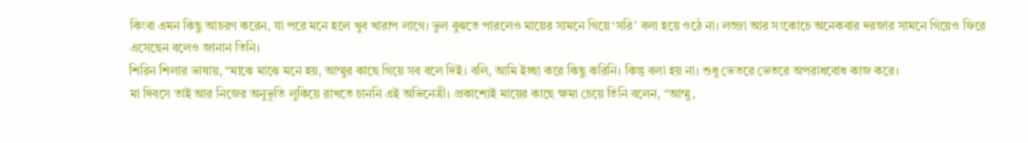কিংবা এমন কিছু আচরণ করেন, যা পরে মনে হলে খুব খারাপ লাগে। ভুল বুঝতে পারলেও মায়ের সামনে গিয়ে ‘সরি’ বলা হয়ে ওঠে না। লজ্জা আর সংকোচে অনেকবার দরজার সামনে গিয়েও ফিরে এসেছেন বলেও জানান তিনি।
শিরিন শিলার ভাষায়, “মাঝে মাঝে মনে হয়, আম্মুর কাছে গিয়ে সব বলে দিই। বলি, আমি ইচ্ছা করে কিছু করিনি। কিন্তু বলা হয় না। শুধু ভেতরে ভেতরে অপরাধবোধ কাজ করে।
মা দিবসে তাই আর নিজের অনুভূতি লুকিয়ে রাখতে চাননি এই অভিনেত্রী। প্রকাশ্যেই মায়ের কাছে ক্ষমা চেয়ে তিনি বলেন, “আম্মু,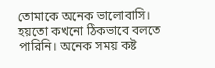তোমাকে অনেক ভালোবাসি। হয়তো কখনো ঠিকভাবে বলতে পারিনি। অনেক সময় কষ্ট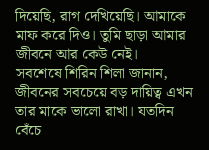দিয়েছি, রাগ দেখিয়েছি। আমাকে মাফ করে দিও। তুমি ছাড়া আমার জীবনে আর কেউ নেই।
সবশেষে শিরিন শিলা জানান, জীবনের সবচেয়ে বড় দায়িত্ব এখন তার মাকে ভালো রাখা। যতদিন বেঁচে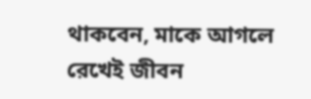থাকবেন, মাকে আগলে রেখেই জীবন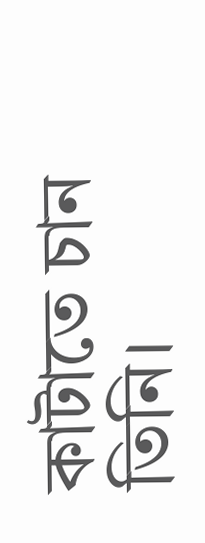কাটাতে চান তিনি।